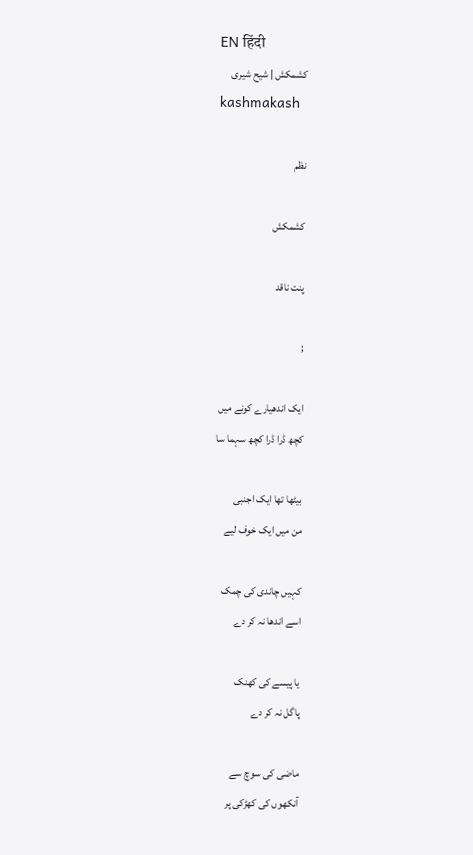EN हिंदी
کشمکش | شیح شیری
kashmakash

نظم

کشمکش

پنت ناقد

;

ایک اندھیارے کونے میں
کچھ ڈرا ڈرا کچھ سہما سا

بیٹھا تھا ایک اجنبی
من میں ایک خوف لیے

کہیں چاندی کی چمک
اسے اندھا نہ کر دے

یا پیسے کی کھنک
پاگل نہ کر دے

ماضی کی سوچ سے
آنکھوں کی کھڑکی پر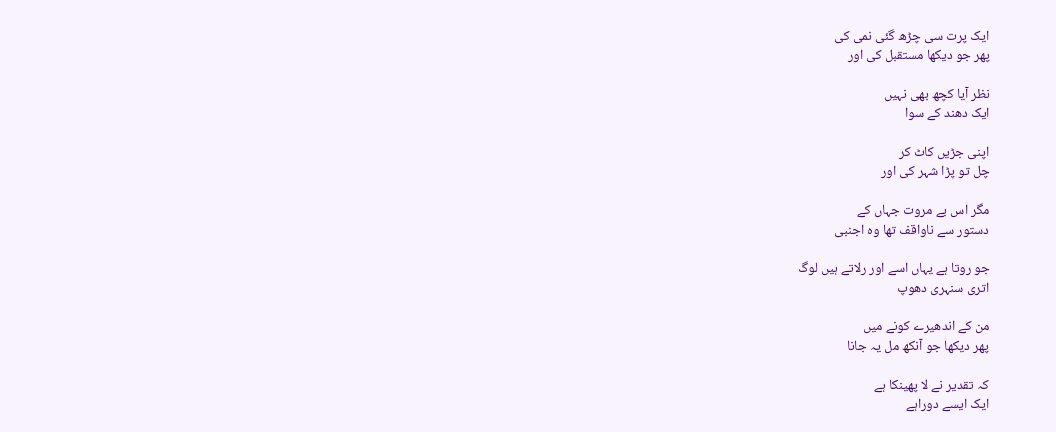ایک پرت سی چڑھ گئی نمی کی
پھر جو دیکھا مستقبل کی اور

نظر آیا کچھ بھی نہیں
ایک دھند کے سوا

اپنی جڑیں کاٹ کر
چل تو پڑا شہر کی اور

مگر اس بے مروت جہاں کے
دستور سے ناواقف تھا وہ اجنبی

جو روتا ہے یہاں اسے اور رلاتے ہیں لوگ
اتری سنہری دھوپ

من کے اندھیرے کونے میں
پھر دیکھا جو آنکھ مل یہ جانا

کہ تقدیر نے لا پھینکا ہے
ایک ایسے دوراہے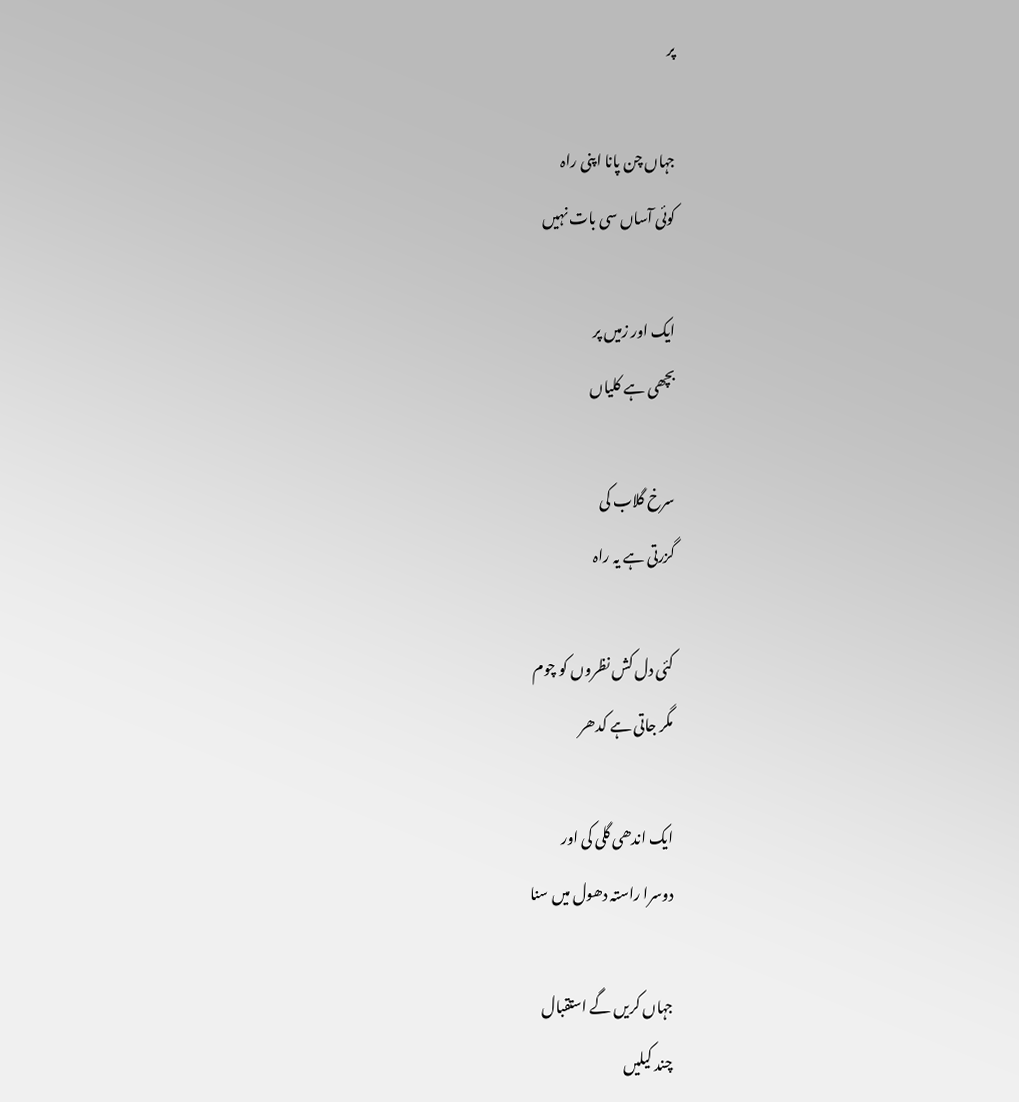پر

جہاں چن پانا اپنی راہ
کوئی آساں سی بات نہیں

ایک اور زمیں پر
بچھی ہے کلیاں

سرخ گلاب کی
گزرتی ہے یہ راہ

کئی دل کش نظروں کو چوم
مگر جاتی ہے کدھر

ایک اندھی گلی کی اور
دوسرا راستہ دھول میں سنا

جہاں کریں گے استقبال
چند کیلیں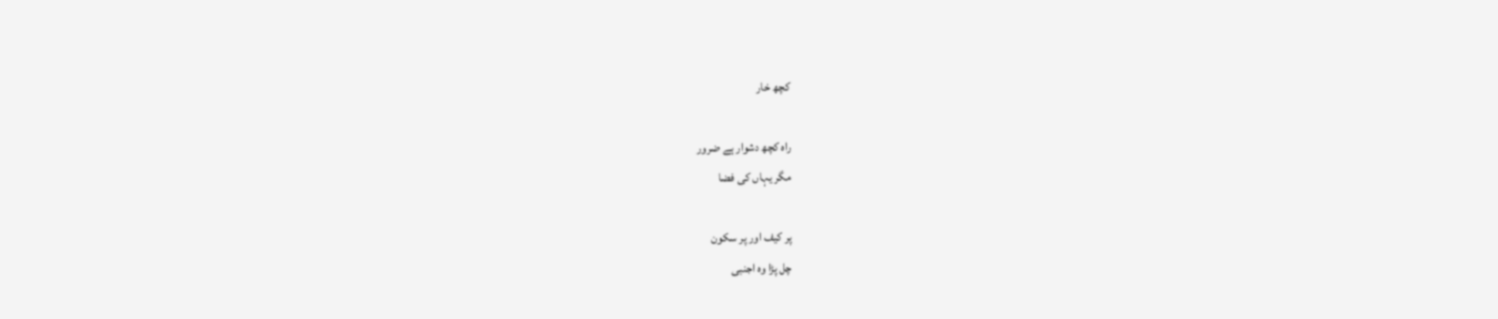کچھ خار

راہ کچھ دشوار ہے ضرور
مگر یہاں کی فضا

پر کیف اور پر سکون
چل پڑا وہ اجنبی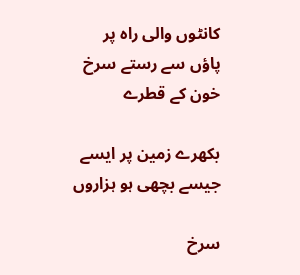کانٹوں والی راہ پر
پاؤں سے رستے سرخ خون کے قطرے

بکھرے زمین پر ایسے
جیسے بچھی ہو ہزاروں

سرخ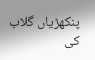پنکھڑیاں گلاب کی